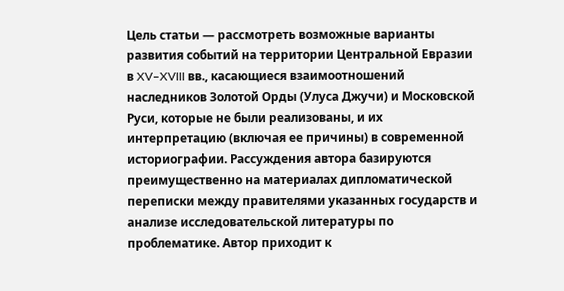Цель статьи — рассмотреть возможные варианты развития событий на территории Центральной Евразии в XV–XVIII вв., касающиеся взаимоотношений наследников Золотой Орды (Улуса Джучи) и Московской Руси, которые не были реализованы, и их интерпретацию (включая ее причины) в современной историографии. Рассуждения автора базируются преимущественно на материалах дипломатической переписки между правителями указанных государств и анализе исследовательской литературы по проблематике. Автор приходит к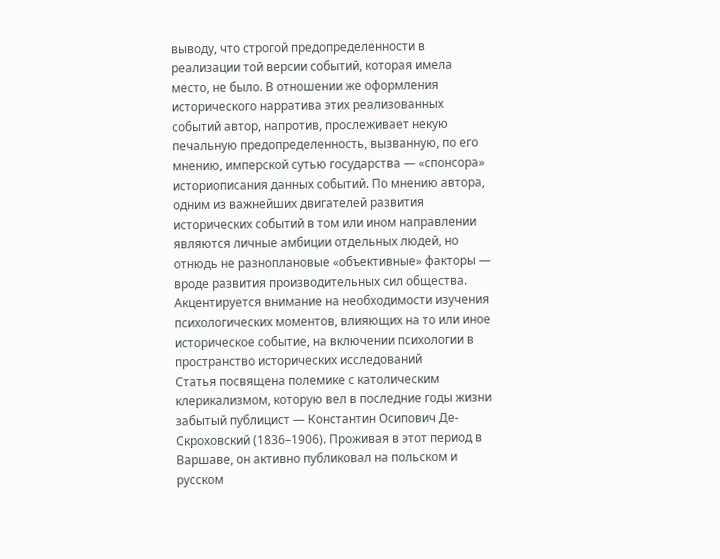выводу, что строгой предопределенности в реализации той версии событий, которая имела место, не было. В отношении же оформления исторического нарратива этих реализованных событий автор, напротив, прослеживает некую печальную предопределенность, вызванную, по его мнению, имперской сутью государства — «спонсора» историописания данных событий. По мнению автора, одним из важнейших двигателей развития исторических событий в том или ином направлении являются личные амбиции отдельных людей, но отнюдь не разноплановые «объективные» факторы — вроде развития производительных сил общества. Акцентируется внимание на необходимости изучения психологических моментов, влияющих на то или иное историческое событие, на включении психологии в пространство исторических исследований
Статья посвящена полемике с католическим клерикализмом, которую вел в последние годы жизни забытый публицист — Константин Осипович Де-Скроховский (1836–1906). Проживая в этот период в Варшаве, он активно публиковал на польском и русском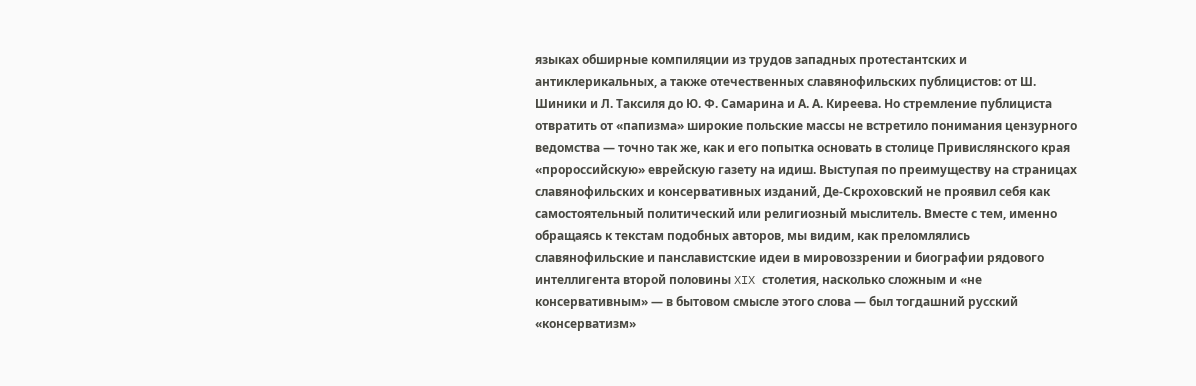языках обширные компиляции из трудов западных протестантских и антиклерикальных, а также отечественных славянофильских публицистов: от Ш. Шиники и Л. Таксиля до Ю. Ф. Самарина и А. А. Киреева. Но стремление публициста отвратить от «папизма» широкие польские массы не встретило понимания цензурного ведомства — точно так же, как и его попытка основать в столице Привислянского края «пророссийскую» еврейскую газету на идиш. Выступая по преимуществу на страницах славянофильских и консервативных изданий, Де-Скроховский не проявил себя как самостоятельный политический или религиозный мыслитель. Вместе с тем, именно обращаясь к текстам подобных авторов, мы видим, как преломлялись славянофильские и панславистские идеи в мировоззрении и биографии рядового интеллигента второй половины XIX столетия, насколько сложным и «не консервативным» — в бытовом смысле этого слова — был тогдашний русский «консерватизм»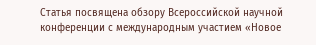Статья посвящена обзору Всероссийской научной конференции с международным участием «Новое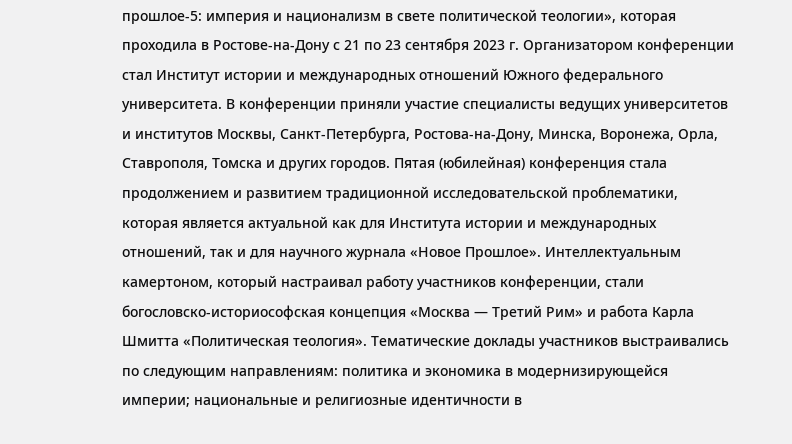прошлое-5: империя и национализм в свете политической теологии», которая проходила в Ростове-на-Дону с 21 по 23 сентября 2023 г. Организатором конференции стал Институт истории и международных отношений Южного федерального университета. В конференции приняли участие специалисты ведущих университетов и институтов Москвы, Санкт-Петербурга, Ростова-на-Дону, Минска, Воронежа, Орла, Ставрополя, Томска и других городов. Пятая (юбилейная) конференция стала продолжением и развитием традиционной исследовательской проблематики, которая является актуальной как для Института истории и международных отношений, так и для научного журнала «Новое Прошлое». Интеллектуальным камертоном, который настраивал работу участников конференции, стали богословско-историософская концепция «Москва — Третий Рим» и работа Карла Шмитта «Политическая теология». Тематические доклады участников выстраивались по следующим направлениям: политика и экономика в модернизирующейся империи; национальные и религиозные идентичности в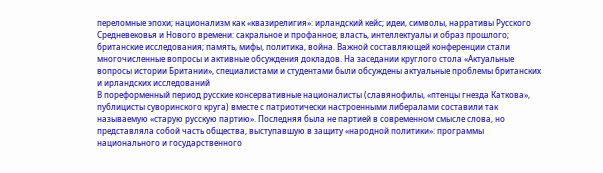переломные эпохи; национализм как «квазирелигия»: ирландский кейс; идеи, символы, нарративы Русского Средневековья и Нового времени: сакральное и профанное; власть, интеллектуалы и образ прошлого; британские исследования; память, мифы, политика, война. Важной составляющей конференции стали многочисленные вопросы и активные обсуждения докладов. На заседании круглого стола «Актуальные вопросы истории Британии», специалистами и студентами были обсуждены актуальные проблемы британских и ирландских исследований
В пореформенный период русские консервативные националисты (славянофилы, «птенцы гнезда Каткова», публицисты суворинского круга) вместе с патриотически настроенными либералами составили так называемую «старую русскую партию». Последняя была не партией в современном смысле слова, но представляла собой часть общества, выступавшую в защиту «народной политики»: программы национального и государственного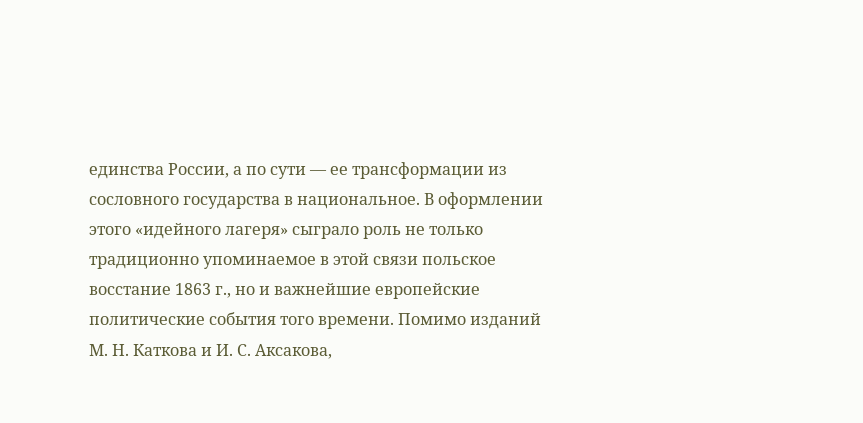единства России, а по сути — ее трансформации из сословного государства в национальное. В оформлении этого «идейного лагеря» сыграло роль не только традиционно упоминаемое в этой связи польское восстание 1863 г., но и важнейшие европейские политические события того времени. Помимо изданий М. Н. Каткова и И. С. Аксакова,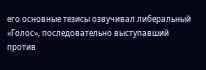его основные тезисы озвучивал либеральный «Голос», последовательно выступавший против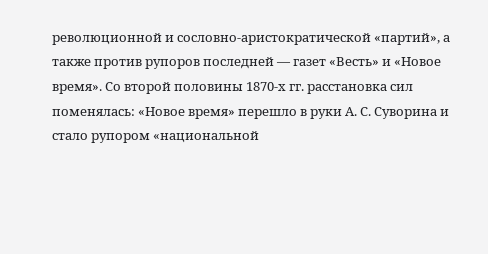революционной и сословно-аристократической «партий», а также против рупоров последней — газет «Весть» и «Новое время». Со второй половины 1870-х гг. расстановка сил поменялась: «Новое время» перешло в руки А. С. Суворина и стало рупором «национальной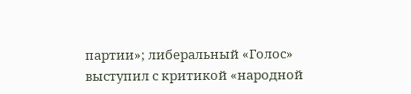партии»; либеральный «Голос» выступил с критикой «народной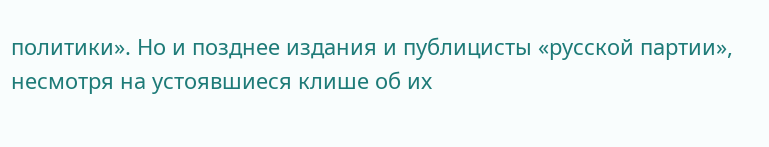политики». Но и позднее издания и публицисты «русской партии», несмотря на устоявшиеся клише об их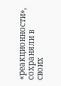«реакционности», сохраняли в своих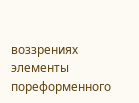воззрениях элементы пореформенного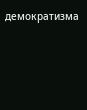демократизма